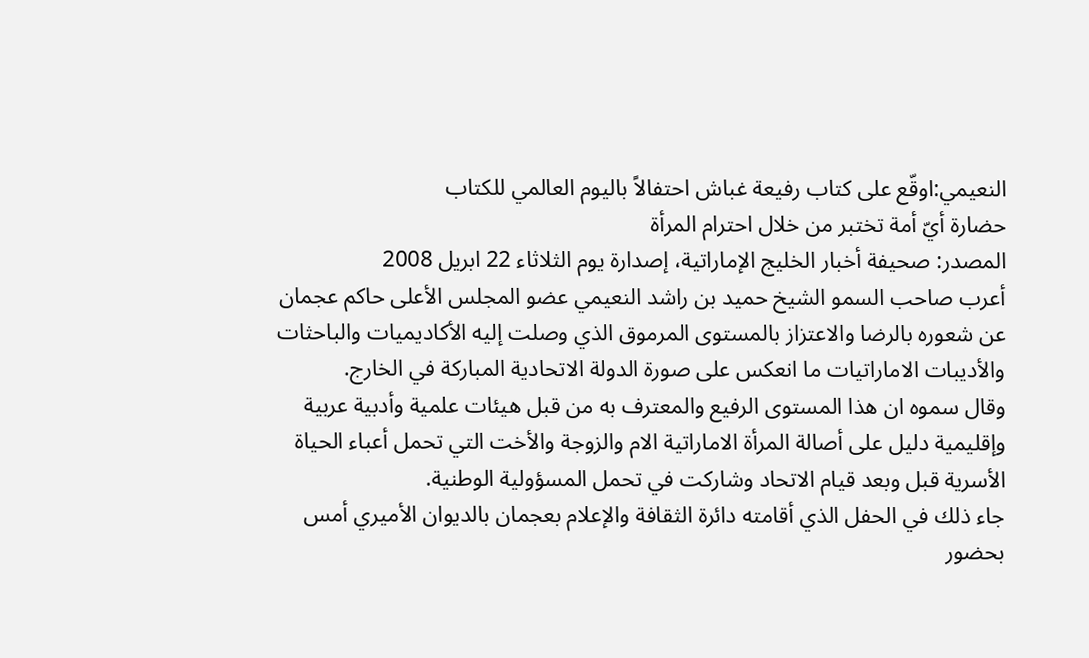النعيمي:اوقّع على كتاب رفيعة غباش احتفالاً باليوم العالمي للكتاب
حضارة أيّ أمة تختبر من خلال احترام المرأة
المصدر: صحيفة أخبار الخليج الإماراتية، إصدارة يوم الثلاثاء 22 ابريل 2008
أعرب صاحب السمو الشيخ حميد بن راشد النعيمي عضو المجلس الأعلى حاكم عجمان عن شعوره بالرضا والاعتزاز بالمستوى المرموق الذي وصلت إليه الأكاديميات والباحثات والأديبات الاماراتيات ما انعكس على صورة الدولة الاتحادية المباركة في الخارج.
وقال سموه ان هذا المستوى الرفيع والمعترف به من قبل هيئات علمية وأدبية عربية وإقليمية دليل على أصالة المرأة الاماراتية الام والزوجة والأخت التي تحمل أعباء الحياة الأسرية قبل وبعد قيام الاتحاد وشاركت في تحمل المسؤولية الوطنية.
جاء ذلك في الحفل الذي أقامته دائرة الثقافة والإعلام بعجمان بالديوان الأميري أمس بحضور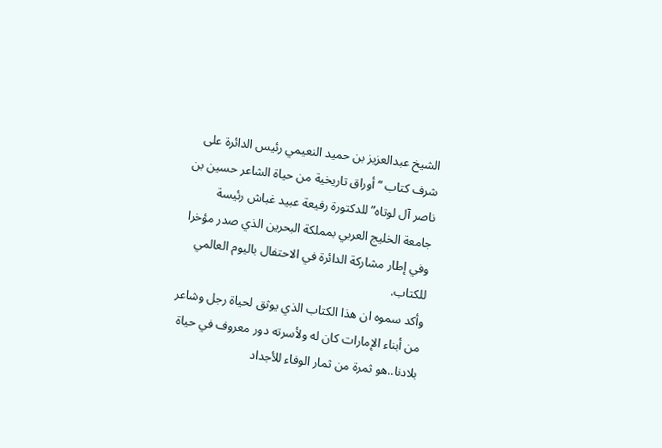الشيخ عبدالعزيز بن حميد النعيمي رئيس الدائرة على شرف كتاب “أوراق تاريخية من حياة الشاعر حسين بن ناصر آل لوتاه” للدكتورة رفيعة عبيد غباش رئيسة جامعة الخليج العربي بمملكة البحرين الذي صدر مؤخرا وفي إطار مشاركة الدائرة في الاحتفال باليوم العالمي للكتاب.
وأكد سموه ان هذا الكتاب الذي يوثق لحياة رجل وشاعر من أبناء الإمارات كان له ولأسرته دور معروف في حياة بلادنا..هو ثمرة من ثمار الوفاء للأجداد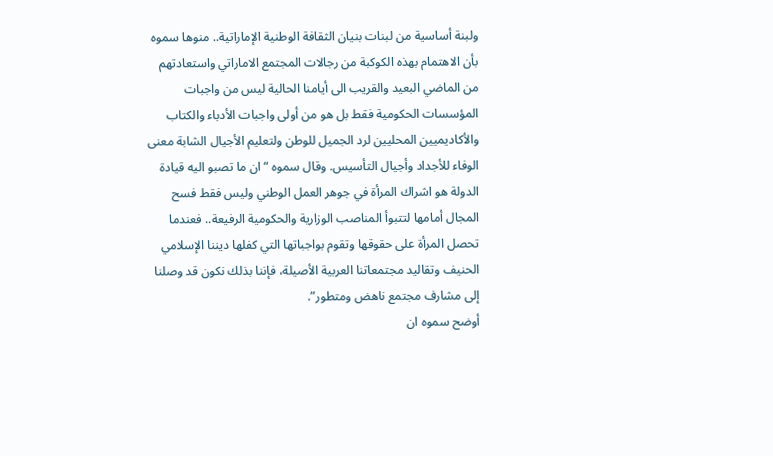ولبنة أساسية من لبنات بنيان الثقافة الوطنية الإماراتية.. منوها سموه بأن الاهتمام بهذه الكوكبة من رجالات المجتمع الاماراتي واستعادتهم من الماضي البعيد والقريب الى أيامنا الحالية ليس من واجبات المؤسسات الحكومية فقط بل هو من أولى واجبات الأدباء والكتاب والأكاديميين المحليين لرد الجميل للوطن ولتعليم الأجيال الشابة معنى الوفاء للأجداد وأجيال التأسيس. وقال سموه “ان ما تصبو اليه قيادة الدولة هو اشراك المرأة في جوهر العمل الوطني وليس فقط فسح المجال أمامها لتتبوأ المناصب الوزارية والحكومية الرفيعة.. فعندما تحصل المرأة على حقوقها وتقوم بواجباتها التي كفلها ديننا الإسلامي الحنيف وتقاليد مجتمعاتنا العربية الأصيلة، فإننا بذلك نكون قد وصلنا إلى مشارف مجتمع ناهض ومتطور”.
أوضح سموه ان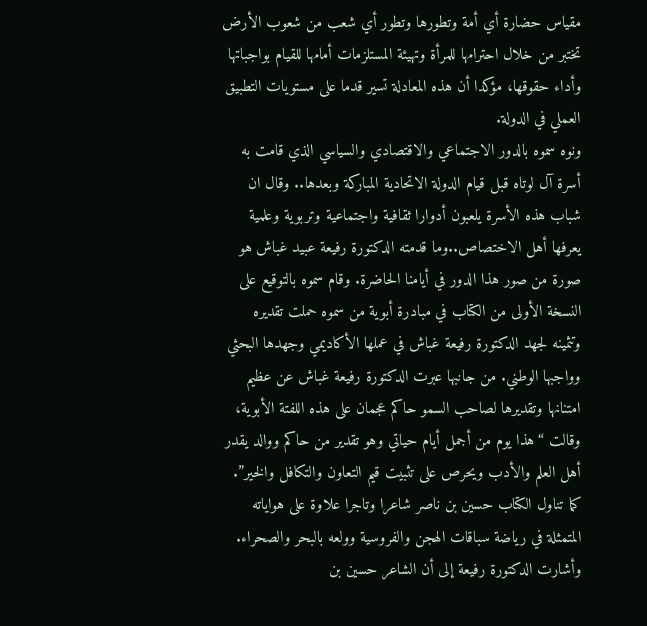مقياس حضارة أي أمة وتطورها وتطور أي شعب من شعوب الأرض تختبر من خلال احترامها للمرأة وتهيئة المستلزمات أمامها للقيام بواجباتها وأداء حقوقها، مؤكدا أن هذه المعادلة تسير قدما على مستويات التطبيق العملي في الدولة.
ونوه سموه بالدور الاجتماعي والاقتصادي والسياسي الذي قامت به أسرة آل لوتاه قبل قيام الدولة الاتحادية المباركة وبعدها.. وقال ان شباب هذه الأسرة يلعبون أدوارا ثقافية واجتماعية وتربوية وعلمية يعرفها أهل الاختصاص..وما قدمته الدكتورة رفيعة عبيد غباش هو صورة من صور هذا الدور في أيامنا الحاضرة. وقام سموه بالتوقيع على النسخة الأولى من الكتاب في مبادرة أبوية من سموه حملت تقديره وتثمينه لجهد الدكتورة رفيعة غباش في عملها الأكاديمي وجهدها البحثي وواجبها الوطني. من جانبها عبرت الدكتورة رفيعة غباش عن عظيم امتنانها وتقديرها لصاحب السمو حاكم عجمان على هذه اللفتة الأبوية، وقالت “هذا يوم من أجمل أيام حياتي وهو تقدير من حاكم ووالد يقدر أهل العلم والأدب ويحرص على تثبيت قيم التعاون والتكافل والخير”. كما تناول الكتاب حسين بن ناصر شاعرا وتاجرا علاوة على هواياته المتمثلة في رياضة سباقات الهجن والفروسية وولعه بالبحر والصحراء.
وأشارت الدكتورة رفيعة إلى أن الشاعر حسين بن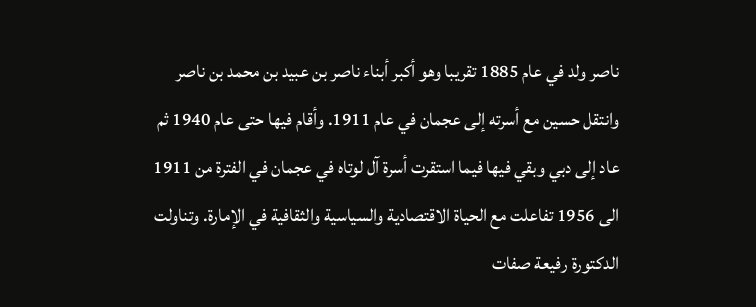ناصر ولد في عام 1885 تقريبا وهو أكبر أبناء ناصر بن عبيد بن محمد بن ناصر وانتقل حسين مع أسرته إلى عجمان في عام 1911. وأقام فيها حتى عام 1940 ثم عاد إلى دبي وبقي فيها فيما استقرت أسرة آل لوتاه في عجمان في الفترة من 1911 الى 1956 تفاعلت مع الحياة الاقتصادية والسياسية والثقافية في الإمارة. وتناولت الدكتورة رفيعة صفات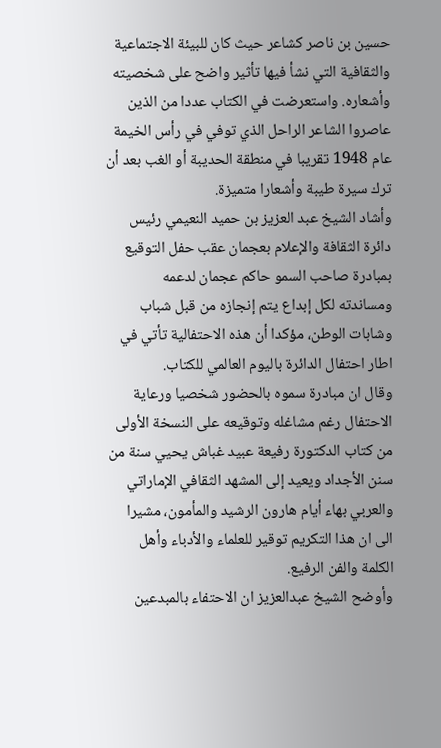حسين بن ناصر كشاعر حيث كان للبيئة الاجتماعية والثقافية التي نشأ فيها تأثير واضح على شخصيته وأشعاره. واستعرضت في الكتاب عددا من الذين عاصروا الشاعر الراحل الذي توفي في رأس الخيمة عام 1948 تقريبا في منطقة الحديبة أو الغب بعد أن ترك سيرة طيبة وأشعارا متميزة.
وأشاد الشيخ عبد العزيز بن حميد النعيمي رئيس دائرة الثقافة والإعلام بعجمان عقب حفل التوقيع بمبادرة صاحب السمو حاكم عجمان لدعمه ومساندته لكل إبداع يتم إنجازه من قبل شباب وشابات الوطن، مؤكدا أن هذه الاحتفالية تأتي في اطار احتفال الدائرة باليوم العالمي للكتاب.
وقال ان مبادرة سموه بالحضور شخصيا ورعاية الاحتفال رغم مشاغله وتوقيعه على النسخة الأولى من كتاب الدكتورة رفيعة عبيد غباش يحيي سنة من سنن الأجداد ويعيد إلى المشهد الثقافي الإماراتي والعربي بهاء أيام هارون الرشيد والمأمون، مشيرا الى ان هذا التكريم توقير للعلماء والأدباء وأهل الكلمة والفن الرفيع.
وأوضح الشيخ عبدالعزيز ان الاحتفاء بالمبدعين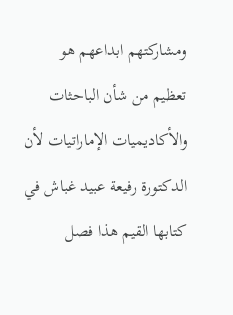ومشاركتهم ابداعهم هو تعظيم من شأن الباحثات والأكاديميات الإماراتيات لأن الدكتورة رفيعة عبيد غباش في كتابها القيم هذا فصل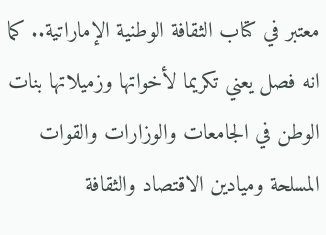معتبر في كتاب الثقافة الوطنية الإماراتية.. كما انه فصل يعني تكريما لأخواتها وزميلاتها بنات الوطن في الجامعات والوزارات والقوات المسلحة وميادين الاقتصاد والثقافة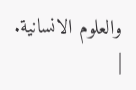والعلوم الانسانية.
|